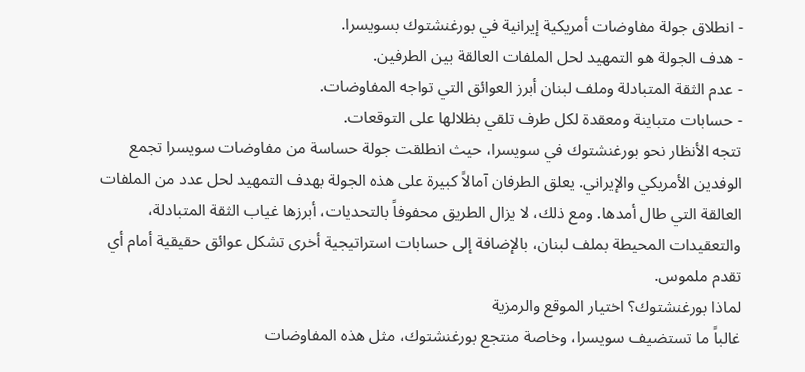- انطلاق جولة مفاوضات أمريكية إيرانية في بورغنشتوك بسويسرا.
- هدف الجولة هو التمهيد لحل الملفات العالقة بين الطرفين.
- عدم الثقة المتبادلة وملف لبنان أبرز العوائق التي تواجه المفاوضات.
- حسابات متباينة ومعقدة لكل طرف تلقي بظلالها على التوقعات.
تتجه الأنظار نحو بورغنشتوك في سويسرا، حيث انطلقت جولة حساسة من مفاوضات سويسرا تجمع الوفدين الأمريكي والإيراني. يعلق الطرفان آمالاً كبيرة على هذه الجولة بهدف التمهيد لحل عدد من الملفات العالقة التي طال أمدها. ومع ذلك، لا يزال الطريق محفوفاً بالتحديات، أبرزها غياب الثقة المتبادلة، والتعقيدات المحيطة بملف لبنان، بالإضافة إلى حسابات استراتيجية أخرى تشكل عوائق حقيقية أمام أي تقدم ملموس.
لماذا بورغنشتوك؟ اختيار الموقع والرمزية
غالباً ما تستضيف سويسرا، وخاصة منتجع بورغنشتوك، مثل هذه المفاوضات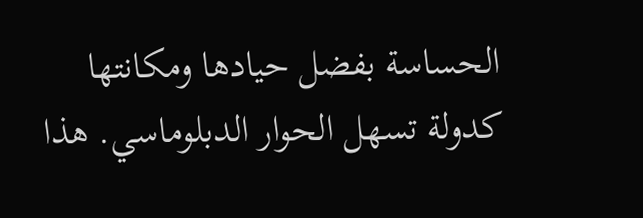الحساسة بفضل حيادها ومكانتها كدولة تسهل الحوار الدبلوماسي. هذا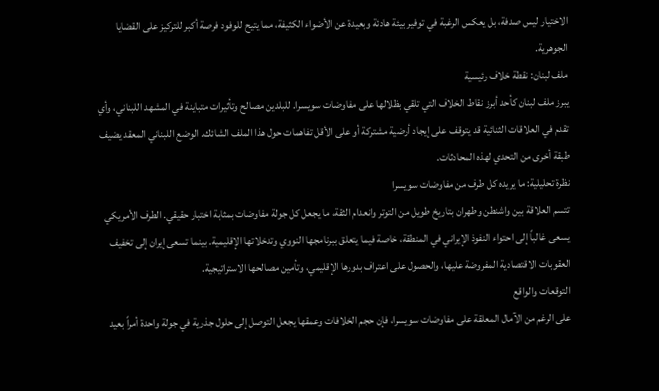الاختيار ليس صدفة، بل يعكس الرغبة في توفير بيئة هادئة وبعيدة عن الأضواء الكثيفة، مما يتيح للوفود فرصة أكبر للتركيز على القضايا الجوهرية.
ملف لبنان: نقطة خلاف رئيسية
يبرز ملف لبنان كأحد أبرز نقاط الخلاف التي تلقي بظلالها على مفاوضات سويسرا. للبلدين مصالح وتأثيرات متباينة في المشهد اللبناني، وأي تقدم في العلاقات الثنائية قد يتوقف على إيجاد أرضية مشتركة أو على الأقل تفاهمات حول هذا الملف الشائك. الوضع اللبناني المعقد يضيف طبقة أخرى من التحدي لهذه المحادثات.
نظرة تحليلية: ما يريده كل طرف من مفاوضات سويسرا
تتسم العلاقة بين واشنطن وطهران بتاريخ طويل من التوتر وانعدام الثقة، ما يجعل كل جولة مفاوضات بمثابة اختبار حقيقي. الطرف الأمريكي يسعى غالباً إلى احتواء النفوذ الإيراني في المنطقة، خاصة فيما يتعلق ببرنامجها النووي وتدخلاتها الإقليمية. بينما تسعى إيران إلى تخفيف العقوبات الاقتصادية المفروضة عليها، والحصول على اعتراف بدورها الإقليمي، وتأمين مصالحها الاستراتيجية.
التوقعات والواقع
على الرغم من الآمال المعلقة على مفاوضات سويسرا، فإن حجم الخلافات وعمقها يجعل التوصل إلى حلول جذرية في جولة واحدة أمراً بعيد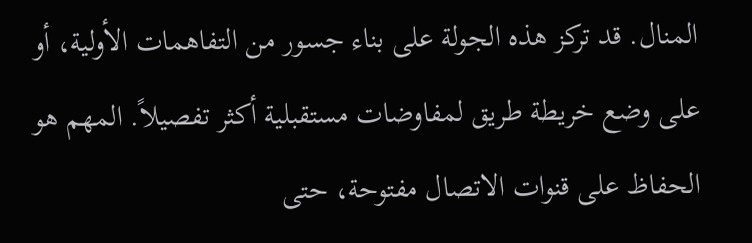المنال. قد تركز هذه الجولة على بناء جسور من التفاهمات الأولية، أو على وضع خريطة طريق لمفاوضات مستقبلية أكثر تفصيلاً. المهم هو الحفاظ على قنوات الاتصال مفتوحة، حتى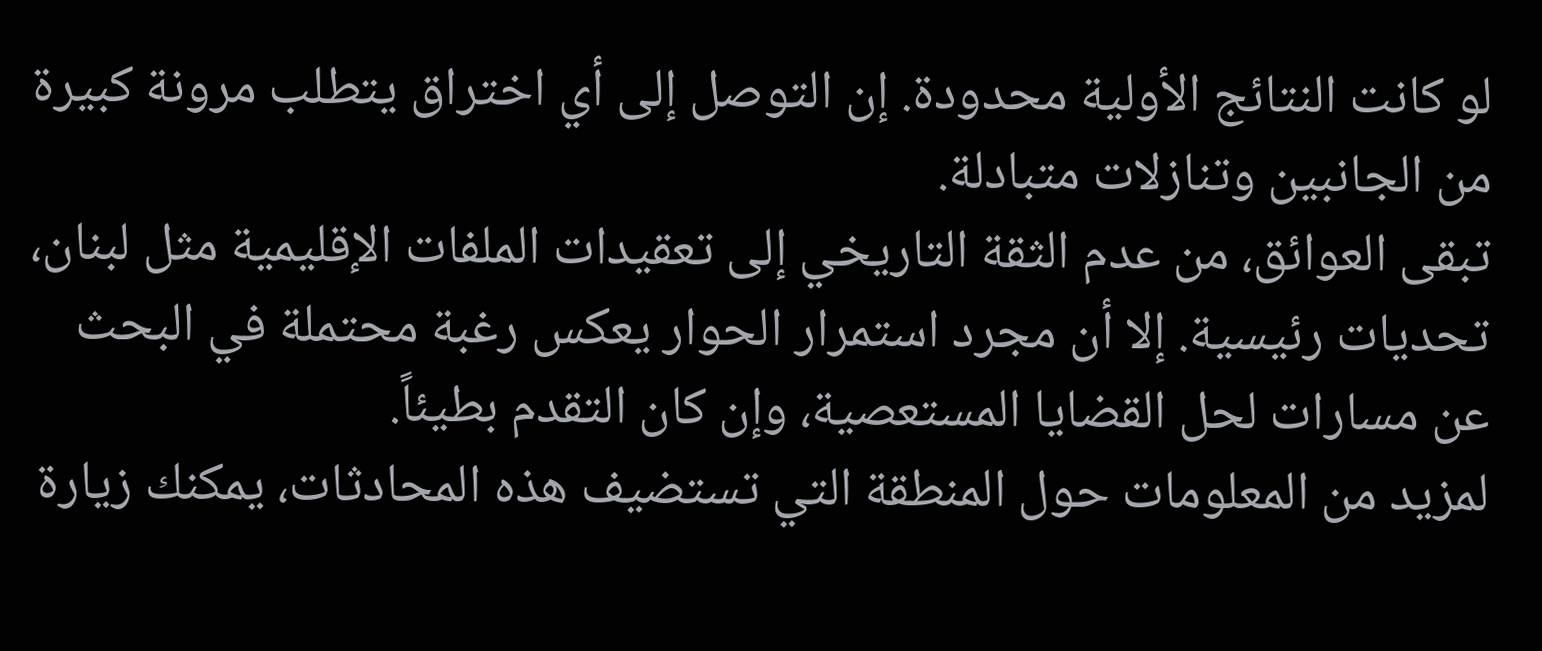لو كانت النتائج الأولية محدودة. إن التوصل إلى أي اختراق يتطلب مرونة كبيرة من الجانبين وتنازلات متبادلة.
تبقى العوائق، من عدم الثقة التاريخي إلى تعقيدات الملفات الإقليمية مثل لبنان، تحديات رئيسية. إلا أن مجرد استمرار الحوار يعكس رغبة محتملة في البحث عن مسارات لحل القضايا المستعصية، وإن كان التقدم بطيئاً.
لمزيد من المعلومات حول المنطقة التي تستضيف هذه المحادثات، يمكنك زيارة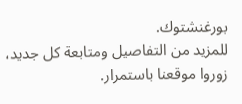بورغنشتوك.
للمزيد من التفاصيل ومتابعة كل جديد، زوروا موقعنا باستمرار.